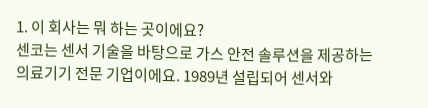1. 이 회사는 뭐 하는 곳이에요?
센코는 센서 기술을 바탕으로 가스 안전 솔루션을 제공하는 의료기기 전문 기업이에요. 1989년 설립되어 센서와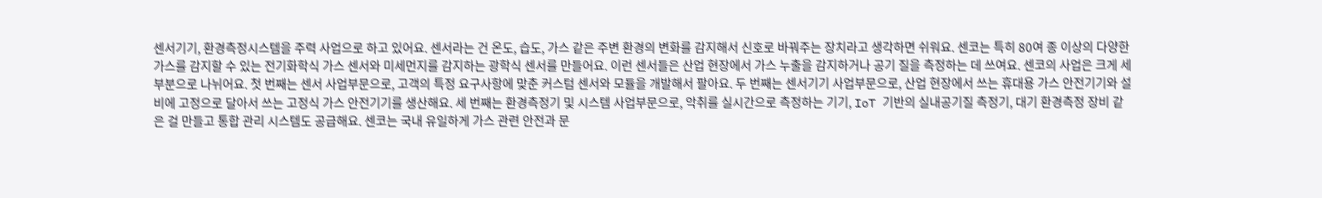센서기기, 환경측정시스템을 주력 사업으로 하고 있어요. 센서라는 건 온도, 습도, 가스 같은 주변 환경의 변화를 감지해서 신호로 바꿔주는 장치라고 생각하면 쉬워요. 센코는 특히 80여 종 이상의 다양한 가스를 감지할 수 있는 전기화학식 가스 센서와 미세먼지를 감지하는 광학식 센서를 만들어요. 이런 센서들은 산업 현장에서 가스 누출을 감지하거나 공기 질을 측정하는 데 쓰여요. 센코의 사업은 크게 세 부분으로 나뉘어요. 첫 번째는 센서 사업부문으로, 고객의 특정 요구사항에 맞춘 커스텀 센서와 모듈을 개발해서 팔아요. 두 번째는 센서기기 사업부문으로, 산업 현장에서 쓰는 휴대용 가스 안전기기와 설비에 고정으로 달아서 쓰는 고정식 가스 안전기기를 생산해요. 세 번째는 환경측정기 및 시스템 사업부문으로, 악취를 실시간으로 측정하는 기기, IoT 기반의 실내공기질 측정기, 대기 환경측정 장비 같은 걸 만들고 통합 관리 시스템도 공급해요. 센코는 국내 유일하게 가스 관련 안전과 문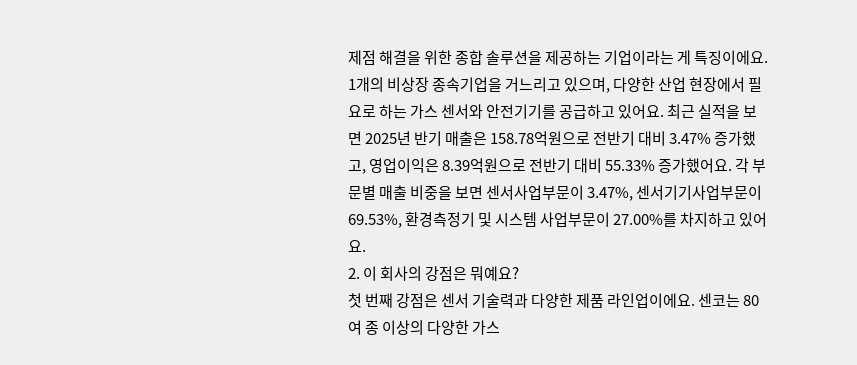제점 해결을 위한 종합 솔루션을 제공하는 기업이라는 게 특징이에요. 1개의 비상장 종속기업을 거느리고 있으며, 다양한 산업 현장에서 필요로 하는 가스 센서와 안전기기를 공급하고 있어요. 최근 실적을 보면 2025년 반기 매출은 158.78억원으로 전반기 대비 3.47% 증가했고, 영업이익은 8.39억원으로 전반기 대비 55.33% 증가했어요. 각 부문별 매출 비중을 보면 센서사업부문이 3.47%, 센서기기사업부문이 69.53%, 환경측정기 및 시스템 사업부문이 27.00%를 차지하고 있어요.
2. 이 회사의 강점은 뭐예요?
첫 번째 강점은 센서 기술력과 다양한 제품 라인업이에요. 센코는 80여 종 이상의 다양한 가스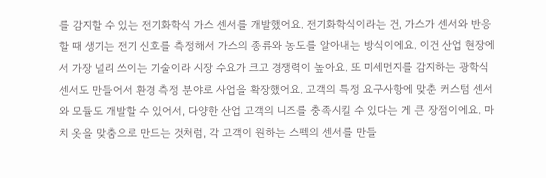를 감지할 수 있는 전기화학식 가스 센서를 개발했어요. 전기화학식이라는 건, 가스가 센서와 반응할 때 생기는 전기 신호를 측정해서 가스의 종류와 농도를 알아내는 방식이에요. 이건 산업 현장에서 가장 널리 쓰이는 기술이라 시장 수요가 크고 경쟁력이 높아요. 또 미세먼지를 감지하는 광학식 센서도 만들어서 환경 측정 분야로 사업을 확장했어요. 고객의 특정 요구사항에 맞춘 커스텀 센서와 모듈도 개발할 수 있어서, 다양한 산업 고객의 니즈를 충족시킬 수 있다는 게 큰 장점이에요. 마치 옷을 맞춤으로 만드는 것처럼, 각 고객이 원하는 스펙의 센서를 만들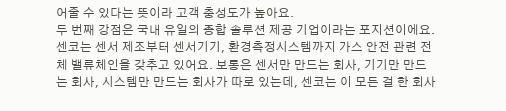어줄 수 있다는 뜻이라 고객 충성도가 높아요.
두 번째 강점은 국내 유일의 종합 솔루션 제공 기업이라는 포지션이에요. 센코는 센서 제조부터 센서기기, 환경측정시스템까지 가스 안전 관련 전체 밸류체인을 갖추고 있어요. 보통은 센서만 만드는 회사, 기기만 만드는 회사, 시스템만 만드는 회사가 따로 있는데, 센코는 이 모든 걸 한 회사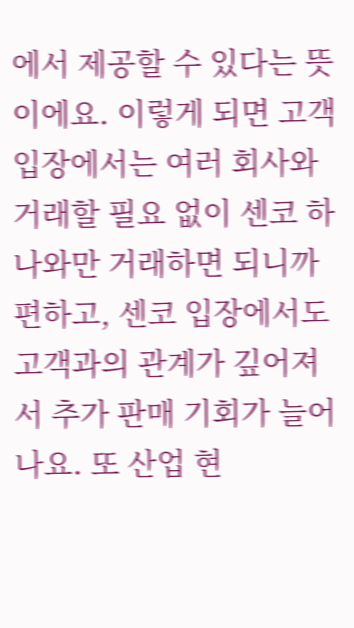에서 제공할 수 있다는 뜻이에요. 이렇게 되면 고객 입장에서는 여러 회사와 거래할 필요 없이 센코 하나와만 거래하면 되니까 편하고, 센코 입장에서도 고객과의 관계가 깊어져서 추가 판매 기회가 늘어나요. 또 산업 현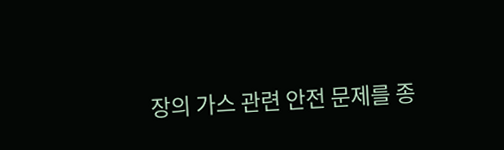장의 가스 관련 안전 문제를 종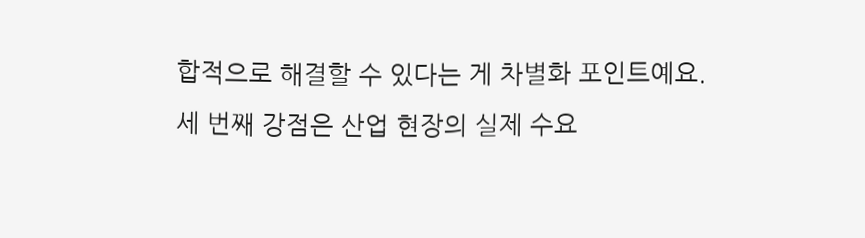합적으로 해결할 수 있다는 게 차별화 포인트예요.
세 번째 강점은 산업 현장의 실제 수요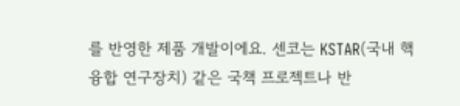를 반영한 제품 개발이에요. 센코는 KSTAR(국내 핵융합 연구장치) 같은 국책 프로젝트나 반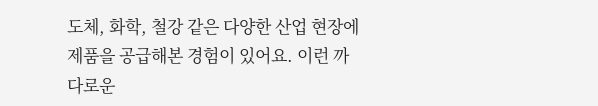도체, 화학, 철강 같은 다양한 산업 현장에 제품을 공급해본 경험이 있어요. 이런 까다로운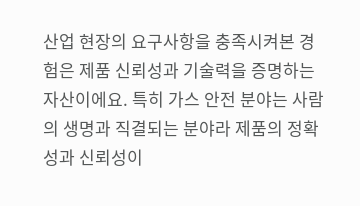산업 현장의 요구사항을 충족시켜본 경험은 제품 신뢰성과 기술력을 증명하는 자산이에요. 특히 가스 안전 분야는 사람의 생명과 직결되는 분야라 제품의 정확성과 신뢰성이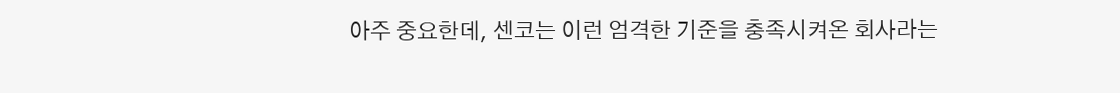아주 중요한데, 센코는 이런 엄격한 기준을 충족시켜온 회사라는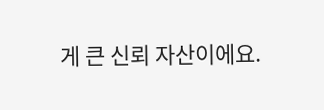게 큰 신뢰 자산이에요.